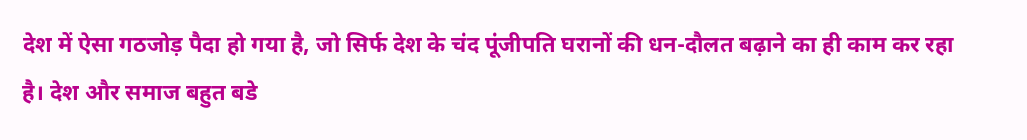देश में ऐसा गठजोड़ पैदा हो गया है, जो सिर्फ देश के चंद पूंजीपति घरानों की धन-दौलत बढ़ाने का ही काम कर रहा है। देश और समाज बहुत बडे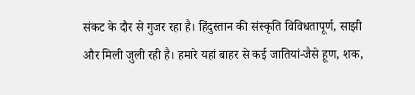संकट के दौर से गुजर रहा है। हिंदुस्तान की संस्कृति विविधतापूर्ण, साझी और मिली जुली रही है। हमारे यहां बाहर से कई जातियां-जैसे हूण, शक,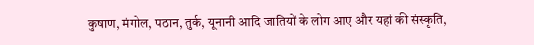कुषाण, मंगोल, पठान, तुर्क, यूनानी आदि जातियों के लोग आए और यहां की संस्कृति,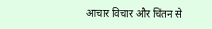आचार विचार और चिंतन से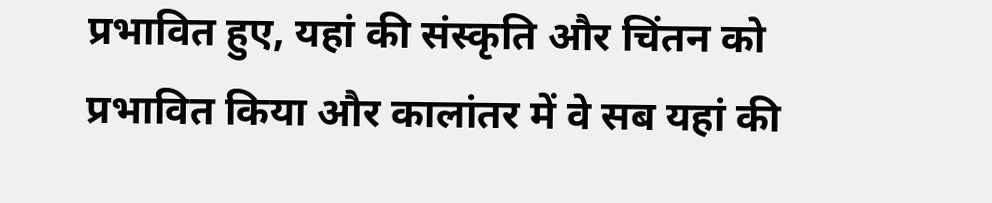प्रभावित हुए, यहां की संस्कृति और चिंतन को प्रभावित किया और कालांतर में वे सब यहां की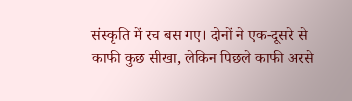संस्कृति में रच बस गए। दोनों ने एक-दूसरे से काफी कुछ सीखा, लेकिन पिछले काफी अरसे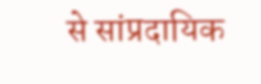से सांप्रदायिक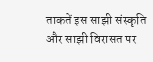ताकतें इस साझी संस्कृति और साझी विरासत पर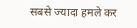सबसे ज्यादा हमले कर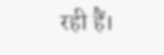रही हैं।